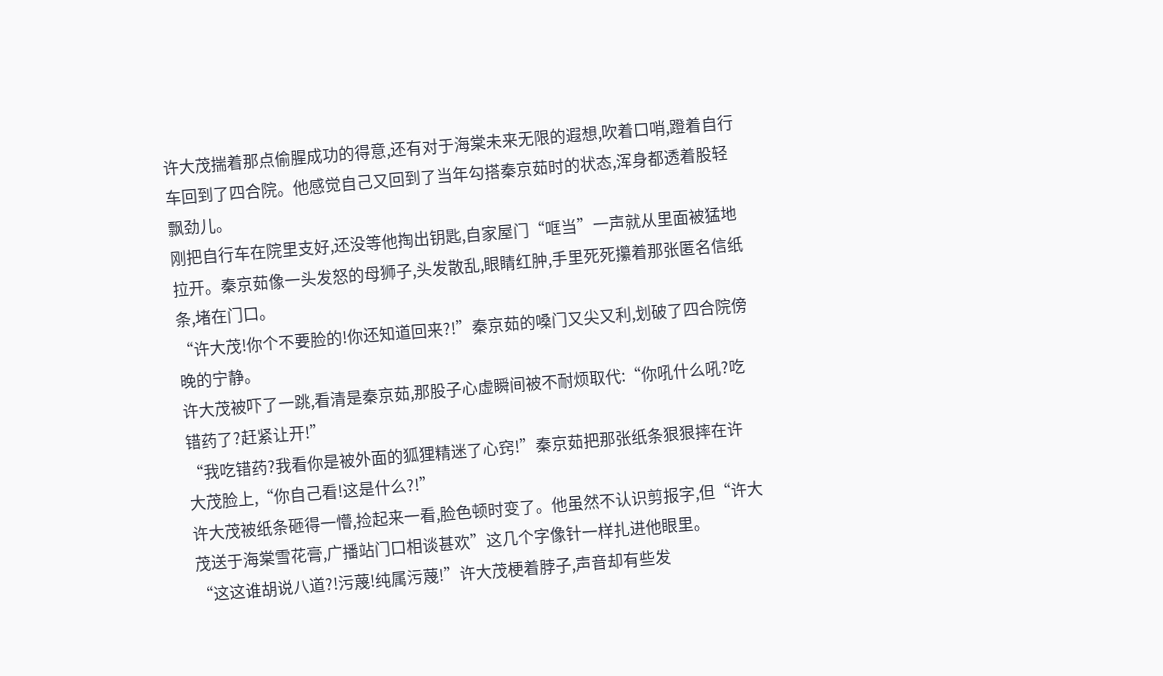许大茂揣着那点偷腥成功的得意,还有对于海棠未来无限的遐想,吹着口哨,蹬着自行车回到了四合院。他感觉自己又回到了当年勾搭秦京茹时的状态,浑身都透着股轻飘劲儿。
刚把自行车在院里支好,还没等他掏出钥匙,自家屋门“哐当”一声就从里面被猛地拉开。秦京茹像一头发怒的母狮子,头发散乱,眼睛红肿,手里死死攥着那张匿名信纸条,堵在门口。
“许大茂!你个不要脸的!你还知道回来?!”秦京茹的嗓门又尖又利,划破了四合院傍晚的宁静。
许大茂被吓了一跳,看清是秦京茹,那股子心虚瞬间被不耐烦取代:“你吼什么吼?吃错药了?赶紧让开!”
“我吃错药?我看你是被外面的狐狸精迷了心窍!”秦京茹把那张纸条狠狠摔在许大茂脸上,“你自己看!这是什么?!”
许大茂被纸条砸得一懵,捡起来一看,脸色顿时变了。他虽然不认识剪报字,但“许大茂送于海棠雪花膏,广播站门口相谈甚欢”这几个字像针一样扎进他眼里。
“这这谁胡说八道?!污蔑!纯属污蔑!”许大茂梗着脖子,声音却有些发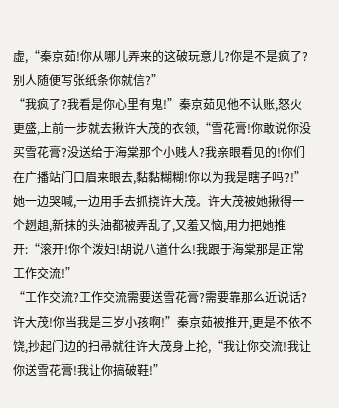虚,“秦京茹!你从哪儿弄来的这破玩意儿?你是不是疯了?别人随便写张纸条你就信?”
“我疯了?我看是你心里有鬼!”秦京茹见他不认账,怒火更盛,上前一步就去揪许大茂的衣领,“雪花膏!你敢说你没买雪花膏?没送给于海棠那个小贱人?我亲眼看见的!你们在广播站门口眉来眼去,黏黏糊糊!你以为我是瞎子吗?!”
她一边哭喊,一边用手去抓挠许大茂。许大茂被她揪得一个趔趄,新抹的头油都被弄乱了,又羞又恼,用力把她推开:“滚开!你个泼妇!胡说八道什么!我跟于海棠那是正常工作交流!”
“工作交流?工作交流需要送雪花膏?需要靠那么近说话?许大茂!你当我是三岁小孩啊!”秦京茹被推开,更是不依不饶,抄起门边的扫帚就往许大茂身上抡,“我让你交流!我让你送雪花膏!我让你搞破鞋!”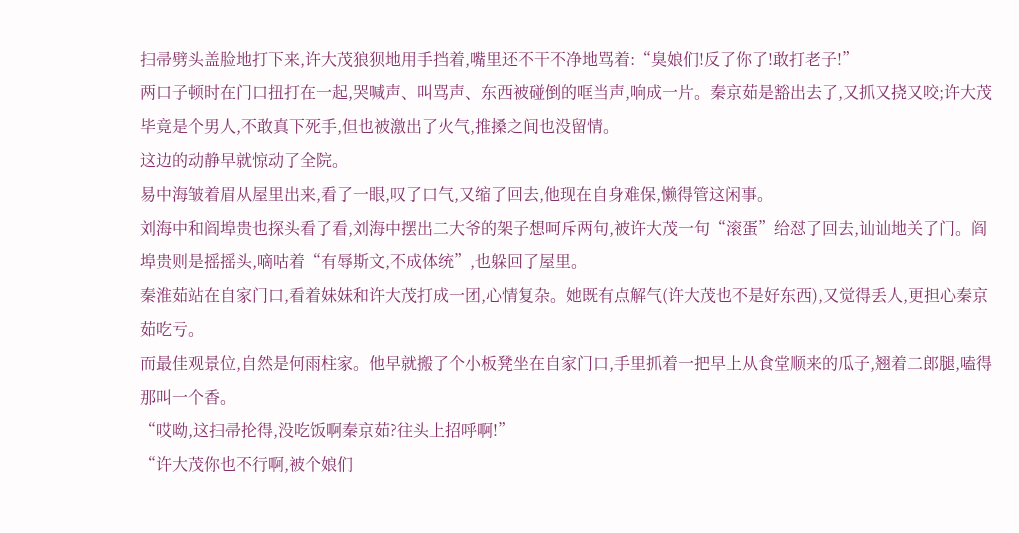扫帚劈头盖脸地打下来,许大茂狼狈地用手挡着,嘴里还不干不净地骂着:“臭娘们!反了你了!敢打老子!”
两口子顿时在门口扭打在一起,哭喊声、叫骂声、东西被碰倒的哐当声,响成一片。秦京茹是豁出去了,又抓又挠又咬;许大茂毕竟是个男人,不敢真下死手,但也被激出了火气,推搡之间也没留情。
这边的动静早就惊动了全院。
易中海皱着眉从屋里出来,看了一眼,叹了口气,又缩了回去,他现在自身难保,懒得管这闲事。
刘海中和阎埠贵也探头看了看,刘海中摆出二大爷的架子想呵斥两句,被许大茂一句“滚蛋”给怼了回去,讪讪地关了门。阎埠贵则是摇摇头,嘀咕着“有辱斯文,不成体统”,也躲回了屋里。
秦淮茹站在自家门口,看着妹妹和许大茂打成一团,心情复杂。她既有点解气(许大茂也不是好东西),又觉得丢人,更担心秦京茹吃亏。
而最佳观景位,自然是何雨柱家。他早就搬了个小板凳坐在自家门口,手里抓着一把早上从食堂顺来的瓜子,翘着二郎腿,嗑得那叫一个香。
“哎呦,这扫帚抡得,没吃饭啊秦京茹?往头上招呼啊!”
“许大茂你也不行啊,被个娘们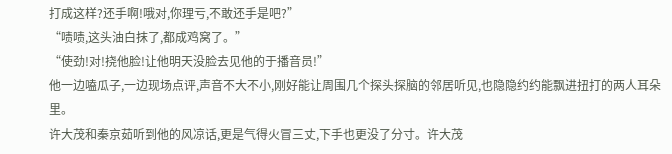打成这样?还手啊!哦对,你理亏,不敢还手是吧?”
“啧啧,这头油白抹了,都成鸡窝了。”
“使劲!对!挠他脸!让他明天没脸去见他的于播音员!”
他一边嗑瓜子,一边现场点评,声音不大不小,刚好能让周围几个探头探脑的邻居听见,也隐隐约约能飘进扭打的两人耳朵里。
许大茂和秦京茹听到他的风凉话,更是气得火冒三丈,下手也更没了分寸。许大茂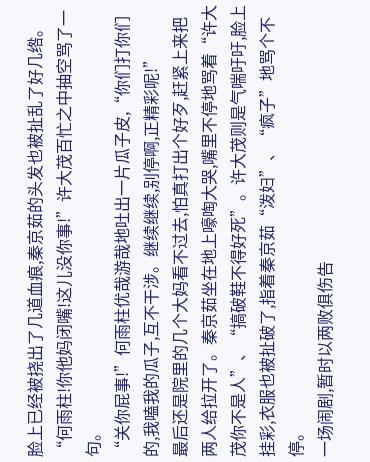脸上已经被挠出了几道血痕,秦京茹的头发也被扯乱了好几绺。
“何雨柱!你他妈闭嘴!这儿没你事!”许大茂百忙之中抽空骂了一句。
“关你屁事!”何雨柱优哉游哉地吐出一片瓜子皮,“你们打你们的,我嗑我的瓜子,互不干涉。继续继续,别停啊,正精彩呢!”
最后还是院里的几个大妈看不过去,怕真打出个好歹,赶紧上来把两人给拉开了。秦京茹坐在地上嚎啕大哭,嘴里不停地骂着“许大茂你不是人”、“搞破鞋不得好死”。许大茂则是气喘吁吁,脸上挂彩,衣服也被扯破了,指着秦京茹“泼妇”、“疯子”地骂个不停。
一场闹剧,暂时以两败俱伤告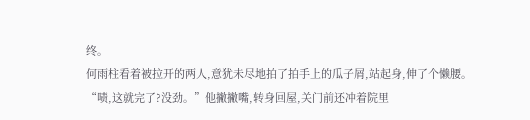终。
何雨柱看着被拉开的两人,意犹未尽地拍了拍手上的瓜子屑,站起身,伸了个懒腰。
“啧,这就完了?没劲。”他撇撇嘴,转身回屋,关门前还冲着院里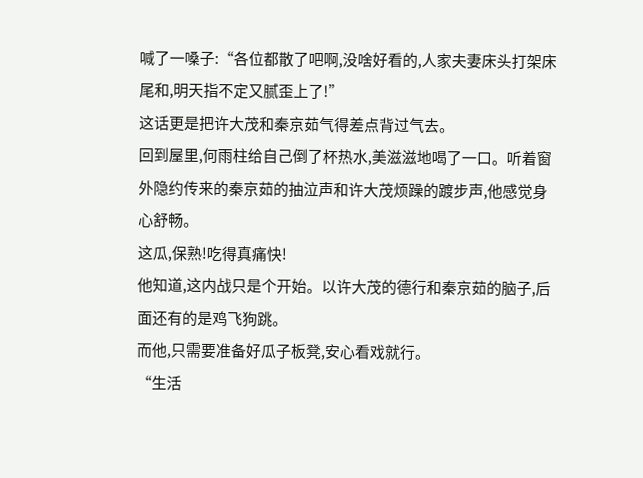喊了一嗓子:“各位都散了吧啊,没啥好看的,人家夫妻床头打架床尾和,明天指不定又腻歪上了!”
这话更是把许大茂和秦京茹气得差点背过气去。
回到屋里,何雨柱给自己倒了杯热水,美滋滋地喝了一口。听着窗外隐约传来的秦京茹的抽泣声和许大茂烦躁的踱步声,他感觉身心舒畅。
这瓜,保熟!吃得真痛快!
他知道,这内战只是个开始。以许大茂的德行和秦京茹的脑子,后面还有的是鸡飞狗跳。
而他,只需要准备好瓜子板凳,安心看戏就行。
“生活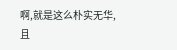啊,就是这么朴实无华,且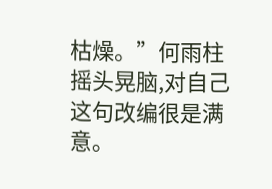枯燥。”何雨柱摇头晃脑,对自己这句改编很是满意。